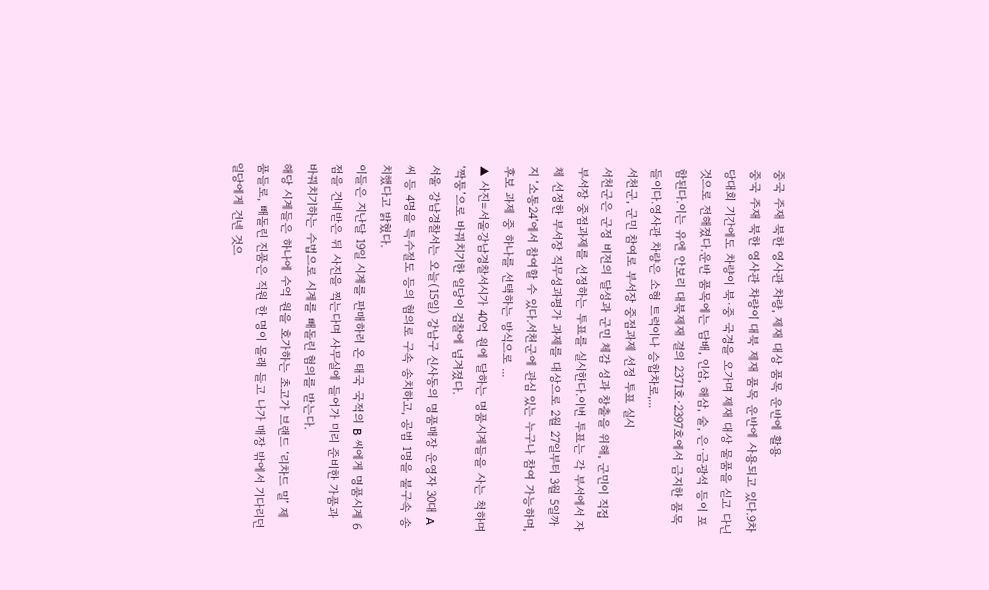중국 주재 북한 영사관 차량, 제재 대상 품목 운반에 활용
중국 주재 북한 영사관 차량이 대북 제재 품목 운반에 사용되고 있다.9차 당대회 기간에도 차량이 북·중 국경을 오가며 제재 대상 물품을 싣고 다닌 것으로 전해졌다.운반 품목에는 담배, 인삼, 해삼, 술, 은·금광석 등이 포함된다.이는 유엔 안보리 대북제재 결의 2371호·2397호에서 금지한 품목들이다.영사관 차량은 소형 트럭이나 승합차로,...
서천군, 군민 참여로 부서장 중점과제 선정 투표 실시
서천군은 군정 비전의 달성과 군민 체감 성과 창출을 위해, 군민이 직접 부서장 중점과제를 선정하는 투표를 실시한다.이번 투표는 각 부서에서 자체 선정한 부서장 직무성과평가 과제를 대상으로 2월 27일부터 3월 5일까지 ‘소통24’에서 참여할 수 있다.서천군에 관심 있는 누구나 참여 가능하며, 후보 과제 중 하나를 선택하는 방식으로 ...
▲ 사진=서울강남경찰서시가 40억 원에 달하는 명품시계들을 사는 척하며 ‘짝퉁’으로 바꿔치기한 일당이 검찰에 넘겨졌다.
서울 강남경찰서는 오늘(15일) 강남구 신사동의 명품매장 운영자 30대 A 씨 등 4명을 특수절도 등의 혐의로 구속 송치하고, 공범 1명을 불구속 송치했다고 밝혔다.
이들은 지난달 19일 시계를 판매하러 온 태국 국적의 B 씨에게 명품시계 6점을 건네받은 뒤 사진을 찍는다며 사무실에 들어가 미리 준비한 가품과 바꿔치기하는 수법으로 시계를 빼돌린 혐의를 받는다.
해당 시계들은 하나에 수억 원을 호가하는 초고가 브랜드 ‘리차드 밀’ 제품들로, 빼돌린 진품은 직원 한 명이 몰래 들고 나가 매장 밖에서 기다리던 일당에게 건넨 것으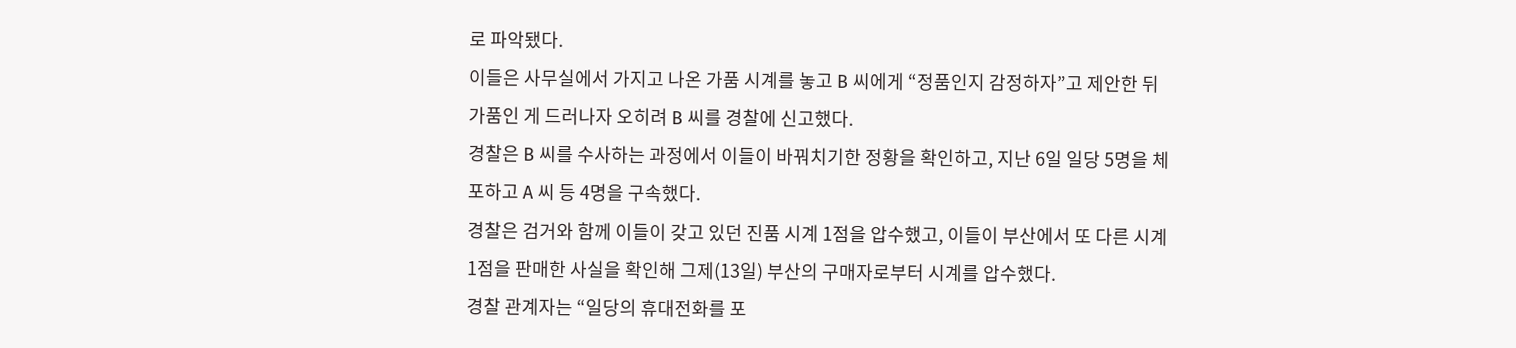로 파악됐다.
이들은 사무실에서 가지고 나온 가품 시계를 놓고 B 씨에게 “정품인지 감정하자”고 제안한 뒤 가품인 게 드러나자 오히려 B 씨를 경찰에 신고했다.
경찰은 B 씨를 수사하는 과정에서 이들이 바꿔치기한 정황을 확인하고, 지난 6일 일당 5명을 체포하고 A 씨 등 4명을 구속했다.
경찰은 검거와 함께 이들이 갖고 있던 진품 시계 1점을 압수했고, 이들이 부산에서 또 다른 시계 1점을 판매한 사실을 확인해 그제(13일) 부산의 구매자로부터 시계를 압수했다.
경찰 관계자는 “일당의 휴대전화를 포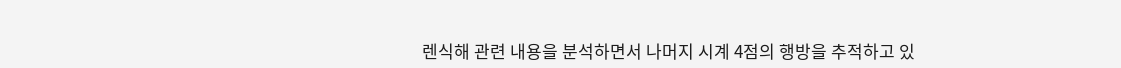렌식해 관련 내용을 분석하면서 나머지 시계 4점의 행방을 추적하고 있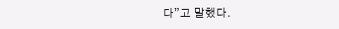다”고 말했다.